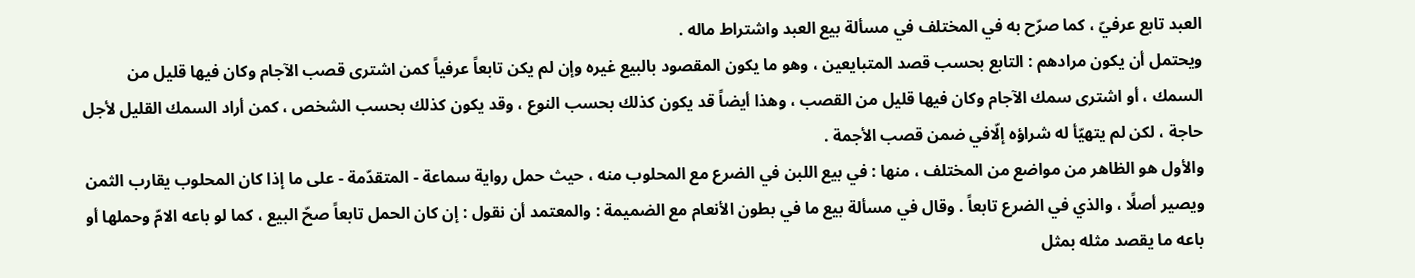العبد تابع عرفيّ ، كما صرّح به في المختلف في مسألة بيع العبد واشتراط ماله .
ويحتمل أن يكون مرادهم : التابع بحسب قصد المتبايعين ، وهو ما يكون المقصود بالبيع غيره وإن لم يكن تابعاً عرفياً كمن اشترى قصب الآجام وكان فيها قليل من السمك ، أو اشترى سمك الآجام وكان فيها قليل من القصب ، وهذا أيضاً قد يكون كذلك بحسب النوع ، وقد يكون كذلك بحسب الشخص ، كمن أراد السمك القليل لأجل حاجة ، لكن لم يتهيّأ له شراؤه إلّافي ضمن قصب الأجمة .
والأول هو الظاهر من مواضع من المختلف ، منها : في بيع اللبن في الضرع مع المحلوب منه ، حيث حمل رواية سماعة - المتقدّمة - على ما إذا كان المحلوب يقارب الثمن ويصير أصلًا ، والذي في الضرع تابعاً . وقال في مسألة بيع ما في بطون الأنعام مع الضميمة : والمعتمد أن نقول : إن كان الحمل تابعاً صحّ البيع ، كما لو باعه الامّ وحملها أو باعه ما يقصد مثله بمثل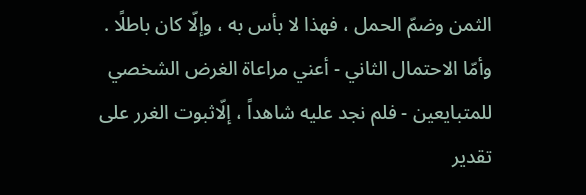الثمن وضمّ الحمل ، فهذا لا بأس به ، وإلّا كان باطلًا .
وأمّا الاحتمال الثاني - أعني مراعاة الغرض الشخصي للمتبايعين - فلم نجد عليه شاهداً ، إلّاثبوت الغرر على تقدير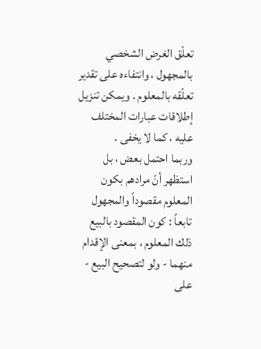تعلّق الغرض الشخصي بالمجهول ، وانتفاءه على تقدير تعلّقه بالمعلوم . ويمكن تنزيل إطلاقات عبارات المختلف عليه ، كما لا يخفى .
وربما احتمل بعض ، بل استظهر أنّ مرادهم بكون المعلوم مقصوداً والمجهول تابعاً : كون المقصود بالبيع ذلك المعلوم ، بمعنى الإقدام منهما - ولو لتصحيح البيع - على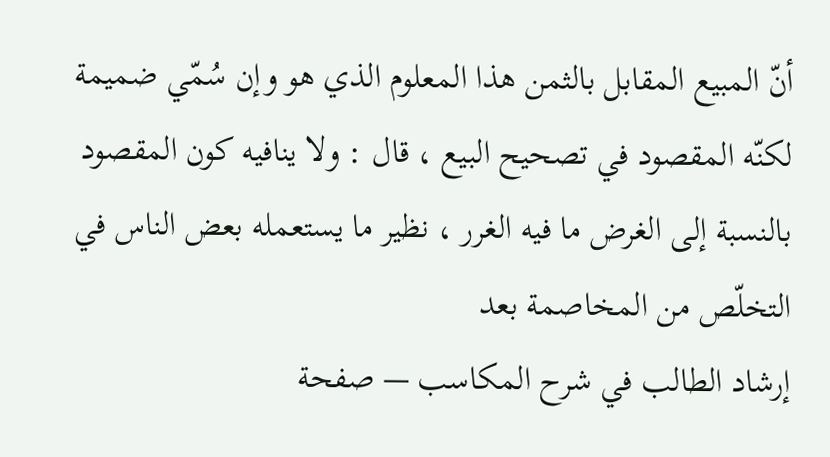أنّ المبيع المقابل بالثمن هذا المعلوم الذي هو وإن سُمّي ضميمة لكنّه المقصود في تصحيح البيع ، قال : ولا ينافيه كون المقصود بالنسبة إلى الغرض ما فيه الغرر ، نظير ما يستعمله بعض الناس في التخلّص من المخاصمة بعد
إرشاد الطالب في شرح المكاسب — صفحة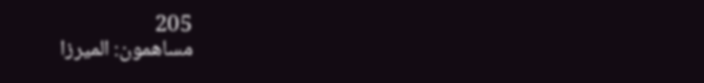205
مساهمون: الميرزا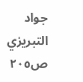جواد التبريزي
ص٢٠٥